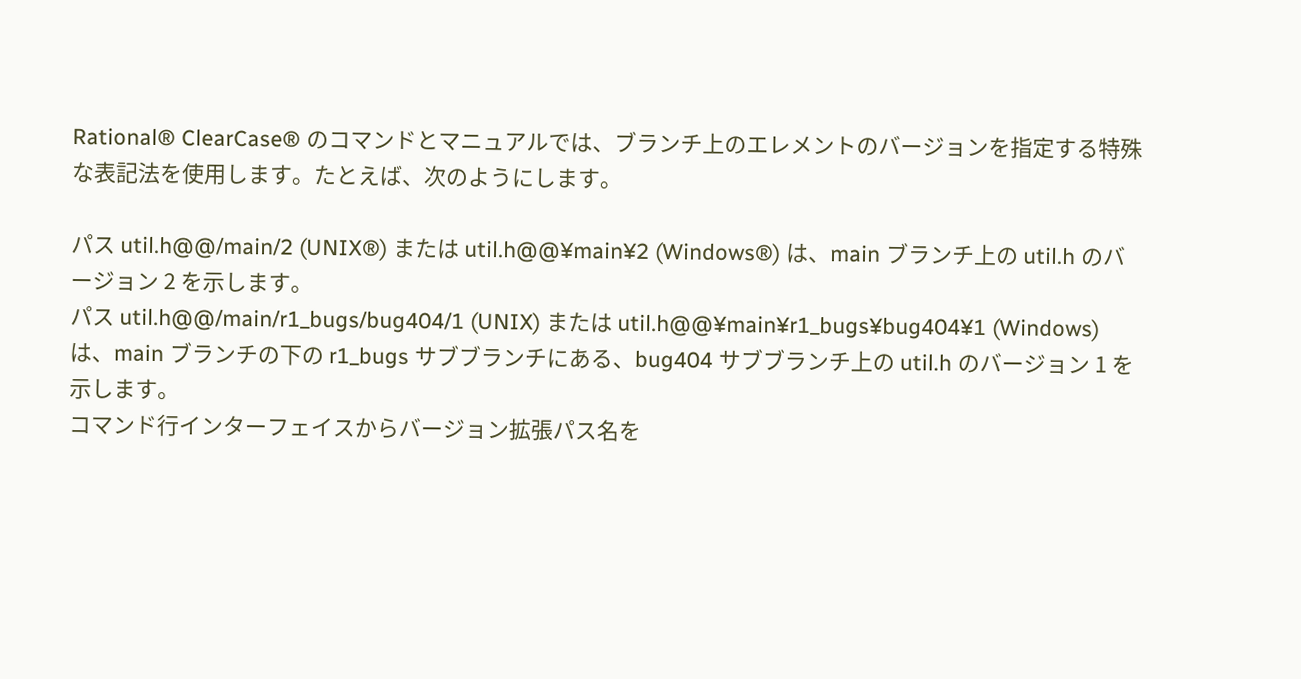Rational® ClearCase® のコマンドとマニュアルでは、ブランチ上のエレメントのバージョンを指定する特殊な表記法を使用します。たとえば、次のようにします。

パス util.h@@/main/2 (UNIX®) または util.h@@¥main¥2 (Windows®) は、main ブランチ上の util.h のバージョン 2 を示します。
パス util.h@@/main/r1_bugs/bug404/1 (UNIX) または util.h@@¥main¥r1_bugs¥bug404¥1 (Windows) は、main ブランチの下の r1_bugs サブブランチにある、bug404 サブブランチ上の util.h のバージョン 1 を示します。
コマンド行インターフェイスからバージョン拡張パス名を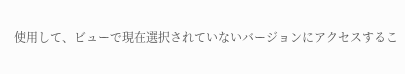使用して、ビューで現在選択されていないバージョンにアクセスするこ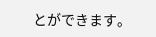とができます。